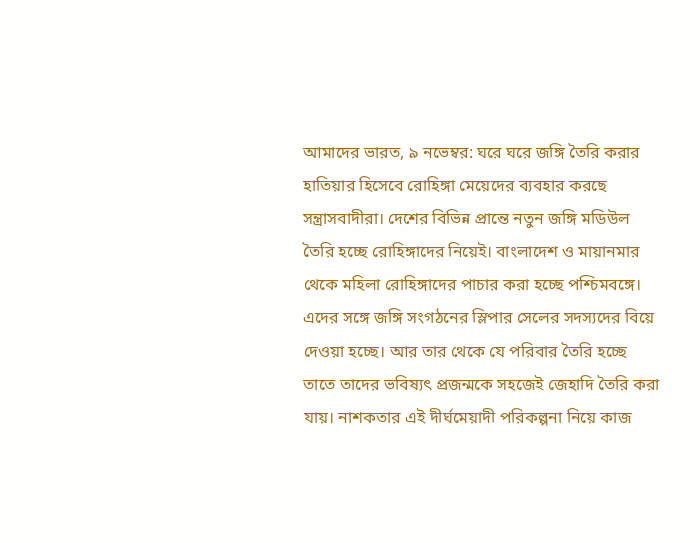আমাদের ভারত, ৯ নভেম্বর: ঘরে ঘরে জঙ্গি তৈরি করার হাতিয়ার হিসেবে রোহিঙ্গা মেয়েদের ব্যবহার করছে সন্ত্রাসবাদীরা। দেশের বিভিন্ন প্রান্তে নতুন জঙ্গি মডিউল তৈরি হচ্ছে রোহিঙ্গাদের নিয়েই। বাংলাদেশ ও মায়ানমার থেকে মহিলা রোহিঙ্গাদের পাচার করা হচ্ছে পশ্চিমবঙ্গে। এদের সঙ্গে জঙ্গি সংগঠনের স্লিপার সেলের সদস্যদের বিয়ে দেওয়া হচ্ছে। আর তার থেকে যে পরিবার তৈরি হচ্ছে তাতে তাদের ভবিষ্যৎ প্রজন্মকে সহজেই জেহাদি তৈরি করা যায়। নাশকতার এই দীর্ঘমেয়াদী পরিকল্পনা নিয়ে কাজ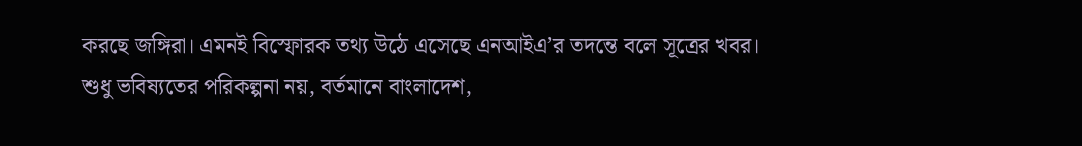করছে জঙ্গিরা। এমনই বিস্ফোরক তথ্য উঠে এসেছে এনআইএ’র তদন্তে বলে সূত্রের খবর।
শুধু ভবিষ্যতের পরিকল্পনা নয়, বর্তমানে বাংলাদেশ,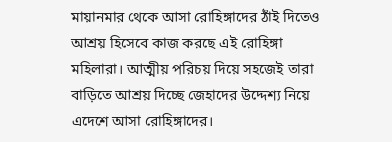মায়ানমার থেকে আসা রোহিঙ্গাদের ঠাঁই দিতেও আশ্রয় হিসেবে কাজ করছে এই রোহিঙ্গা মহিলারা। আত্মীয় পরিচয় দিয়ে সহজেই তারা বাড়িতে আশ্রয় দিচ্ছে জেহাদের উদ্দেশ্য নিয়ে এদেশে আসা রোহিঙ্গাদের।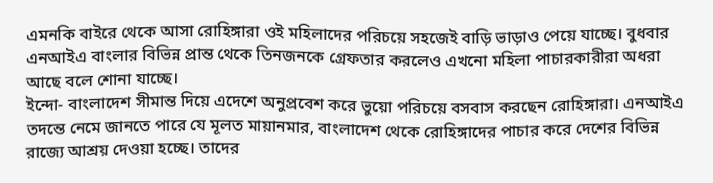এমনকি বাইরে থেকে আসা রোহিঙ্গারা ওই মহিলাদের পরিচয়ে সহজেই বাড়ি ভাড়াও পেয়ে যাচ্ছে। বুধবার এনআইএ বাংলার বিভিন্ন প্রান্ত থেকে তিনজনকে গ্রেফতার করলেও এখনো মহিলা পাচারকারীরা অধরা আছে বলে শোনা যাচ্ছে।
ইন্দো- বাংলাদেশ সীমান্ত দিয়ে এদেশে অনুপ্রবেশ করে ভুয়ো পরিচয়ে বসবাস করছেন রোহিঙ্গারা। এনআইএ তদন্তে নেমে জানতে পারে যে মূলত মায়ানমার, বাংলাদেশ থেকে রোহিঙ্গাদের পাচার করে দেশের বিভিন্ন রাজ্যে আশ্রয় দেওয়া হচ্ছে। তাদের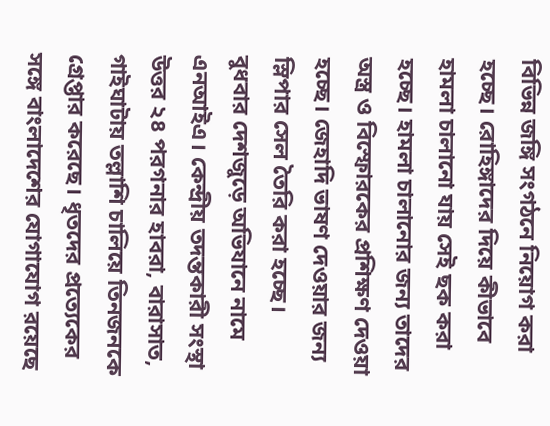বিভিন্ন জঙ্গি সংগঠনে নিয়োগ করা হচ্ছে। রোহিঙ্গাদের দিয়ে কীভাবে হামলা চালানো যায় সেই ছক করা হচ্ছে। হামলা চালানোর জন্য তাদের অস্ত্র ও বিস্ফোরকের প্রশিক্ষণ দেওয়া হচ্ছে। জেহাদি ভাষণ দেওয়ার জন্য স্লিপার সেল তৈরি করা হচ্ছে।
বুধবার দেশজুড়ে অভিযানে নামে এনআইএ। কেন্দ্রীয় তদন্তকারী সংস্থা উত্তর ২৪ পরগনার হাবরা, বারাসাত, গাইঘাটায় তল্লাশি চালিয়ে তিনজনকে গ্রেপ্তার করেছে। ধৃতদের প্রত্যেকের সঙ্গে বাংলাদেশের যোগাযোগ রয়েছে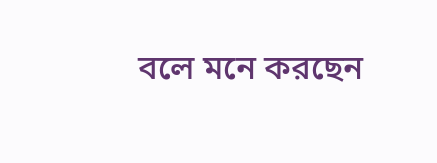বলে মনে করছেন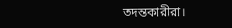তদন্তকারীরা।